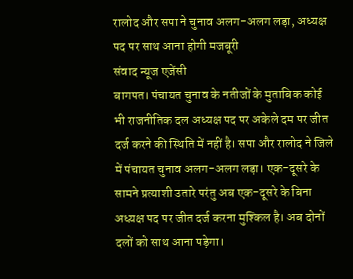रालोद और सपा ने चुनाव अलग-अलग लड़ा, अध्यक्ष पद पर साथ आना होगी मजबूरी
संवाद न्यूज एजेंसी
बागपत। पंचायत चुनाव के नतीजों के मुताबिक कोई भी राजनीतिक दल अध्यक्ष पद पर अकेले दम पर जीत दर्ज करने की स्थिति में नहीं है। सपा और रालोद ने जिले में पंचायत चुनाव अलग-अलग लड़ा। एक-दूसरे के सामने प्रत्याशी उतारे परंतु अब एक-दूसरे के बिना अध्य़क्ष पद पर जीत दर्ज करना मुश्किल है। अब दोनों दलों को साथ आना पड़ेगा।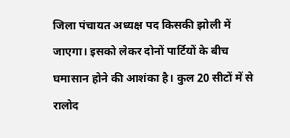जिला पंचायत अध्यक्ष पद किसकी झोली में जाएगा। इसको लेकर दोनों पार्टियों के बीच घमासान होने की आशंका है। कुल 20 सीटों में से रालोद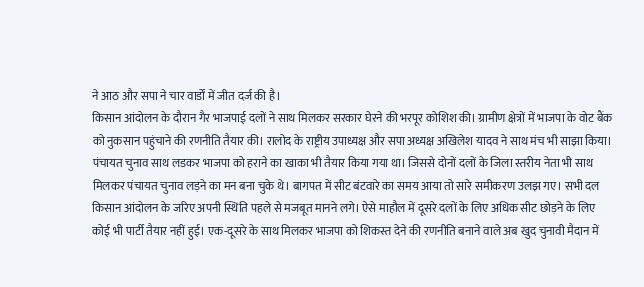ने आठ और सपा ने चार वार्डों में जीत दर्ज की है।
किसान आंदोलन के दौरान गैर भाजपाई दलों ने साथ मिलकर सरकार घेरने की भरपूर कोशिश की। ग्रामीण क्षेत्रों में भाजपा के वोट बैंक को नुकसान पहुंचाने की रणनीति तैयार की। रालोद के राष्ट्रीय उपाध्यक्ष और सपा अध्यक्ष अखिलेश यादव ने साथ मंच भी साझा किया। पंचायत चुनाव साथ लडकर भाजपा को हराने का खाका भी तैयार किया गया था। जिससे दोनों दलों के जिला स्तरीय नेता भी साथ मिलकर पंचायत चुनाव लड़ने का मन बना चुके थे। बागपत में सीट बंटवारे का समय आया तो सारे समीकरण उलझ गए। सभी दल किसान आंदोलन के जरिए अपनी स्थिति पहले से मजबूत मानने लगे। ऐसे माहौल में दूसरे दलों के लिए अधिक सीट छोड़ने के लिए कोई भी पार्टी तैयार नहीं हुई। एक-दूसरे के साथ मिलकर भाजपा को शिकस्त देने की रणनीति बनाने वाले अब खुद चुनावी मैदान में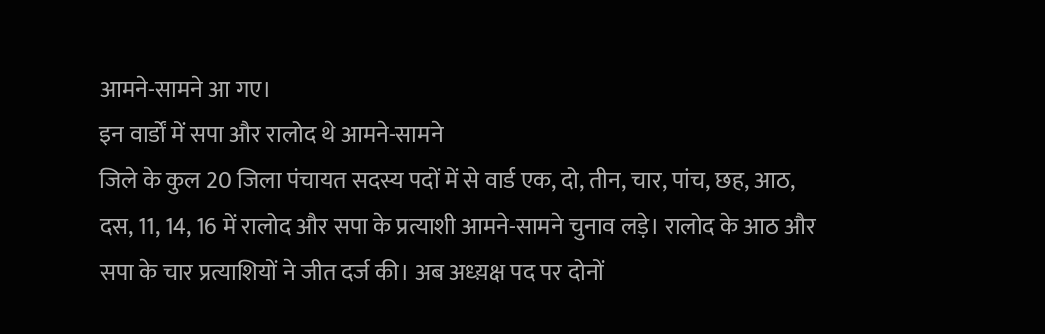आमने-सामने आ गए।
इन वार्डों में सपा और रालोद थे आमने-सामने
जिले के कुल 20 जिला पंचायत सदस्य पदों में से वार्ड एक, दो, तीन, चार, पांच, छह, आठ, दस, 11, 14, 16 में रालोद और सपा के प्रत्याशी आमने-सामने चुनाव लड़े। रालोद के आठ और सपा के चार प्रत्याशियों ने जीत दर्ज की। अब अध्य़क्ष पद पर दोनों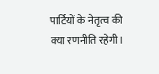पार्टियों के नेतृत्व की क्या रणनीति रहेगी।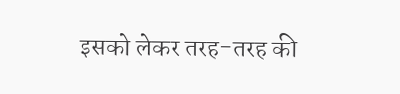इसको लेकर तरह-तरह की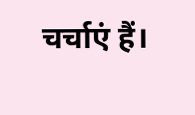चर्चाएं हैं।